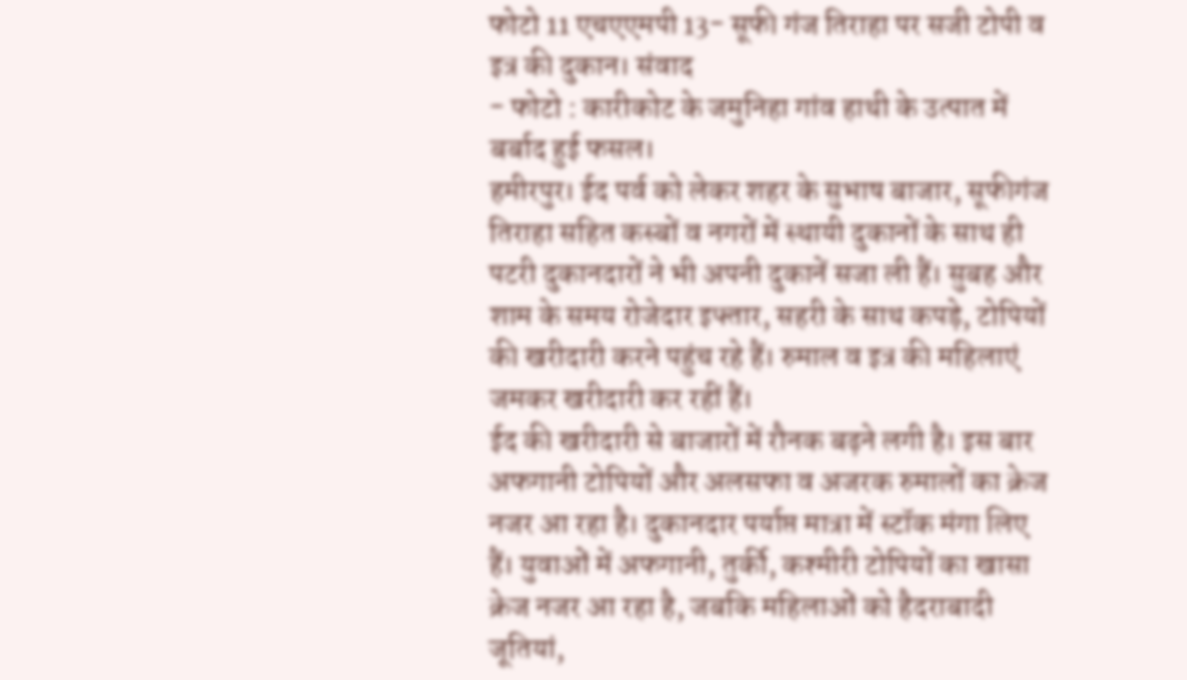फोटो 11 एचएएमपी 13- सूफी गंज तिराहा पर सजी टोपी व इत्र की दुकान। संवाद
- फोटो : कारीकोट के जमुनिहा गांव हाथी के उत्पात में बर्बाद हुई फसल।
हमीरपुर। ईद पर्व को लेकर शहर के सुभाष बाजार, सूफीगंज तिराहा सहित कस्बों व नगरों में स्थायी दुकानों के साथ ही पटरी दुकानदारों ने भी अपनी दुकानें सजा ली हैं। सुबह और शाम के समय रोजेदार इफ्तार, सहरी के साथ कपड़े, टोपियों की खरीदारी करने पहुंच रहे हैं। रुमाल व इत्र की महिलाएं जमकर खरीदारी कर रहीं हैं।
ईद की खरीदारी से बाजारों में रौनक बढ़ने लगी है। इस बार अफगानी टोपियों और अलसफा व अजरक रुमालों का क्रेज नजर आ रहा है। दुकानदार पर्याप्त मात्रा में स्टॉक मंगा लिए हैं। युवाओं में अफगानी, तुर्की, कश्मीरी टोपियों का खासा क्रेज नजर आ रहा है, जबकि महिलाओं को हैदराबादी जूतियां,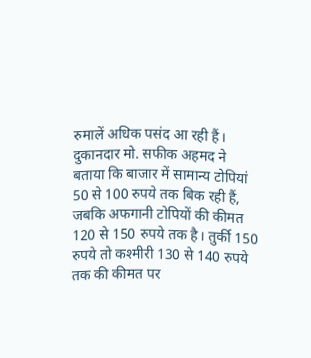रुमालें अधिक पसंद आ रही हैं।
दुकानदार मो. सफीक अहमद ने बताया कि बाजार में सामान्य टोपियां 50 से 100 रुपये तक बिक रही हैं, जबकि अफगानी टोपियों की कीमत 120 से 150 रुपये तक है। तुर्की 150 रुपये तो कश्मीरी 130 से 140 रुपये तक की कीमत पर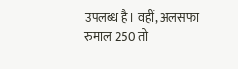उपलब्ध है। वहीं, अलसफा रुमाल 250 तो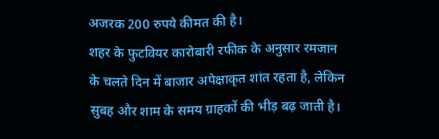अजरक 200 रुपये कीमत की है।
शहर के फुटवियर कारोबारी रफीक के अनुसार रमजान के चलते दिन में बाजार अपेक्षाकृत शांत रहता है, लेकिन सुबह और शाम के समय ग्राहकों की भीड़ बढ़ जाती है।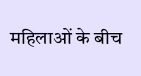महिलाओं के बीच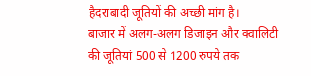हैदराबादी जूतियों की अच्छी मांग है।
बाजार में अलग-अलग डिजाइन और क्वालिटी की जूतियां 500 से 1200 रुपये तक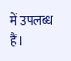में उपलब्ध हैं।